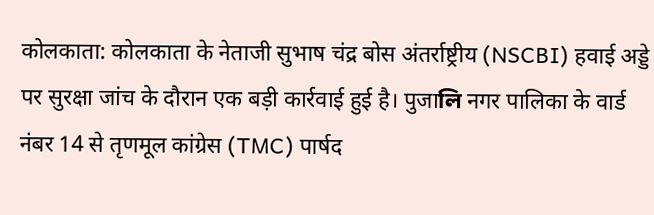कोलकाता: कोलकाता के नेताजी सुभाष चंद्र बोस अंतर्राष्ट्रीय (NSCBI) हवाई अड्डे पर सुरक्षा जांच के दौरान एक बड़ी कार्रवाई हुई है। पुजाলি नगर पालिका के वार्ड नंबर 14 से तृणमूल कांग्रेस (TMC) पार्षद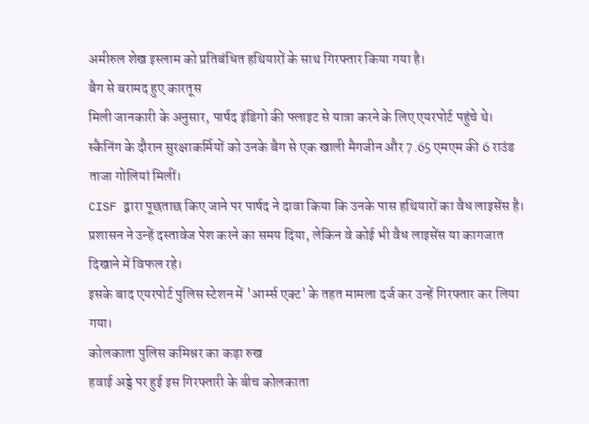अमीरुल शेख इस्लाम को प्रतिबंधित हथियारों के साथ गिरफ्तार किया गया है।
बैग से बरामद हुए कारतूस
मिली जानकारी के अनुसार, पार्षद इंडिगो की फ्लाइट से यात्रा करने के लिए एयरपोर्ट पहुंचे थे।
स्कैनिंग के दौरान सुरक्षाकर्मियों को उनके बैग से एक खाली मैगजीन और 7.65 एमएम की 6 राउंड ताजा गोलियां मिलीं।
CISF द्वारा पूछताछ किए जाने पर पार्षद ने दावा किया कि उनके पास हथियारों का वैध लाइसेंस है।
प्रशासन ने उन्हें दस्तावेज पेश करने का समय दिया, लेकिन वे कोई भी वैध लाइसेंस या कागजात दिखाने में विफल रहे।
इसके बाद एयरपोर्ट पुलिस स्टेशन में 'आर्म्स एक्ट' के तहत मामला दर्ज कर उन्हें गिरफ्तार कर लिया गया।
कोलकाता पुलिस कमिश्नर का कड़ा रुख
हवाई अड्डे पर हुई इस गिरफ्तारी के बीच कोलकाता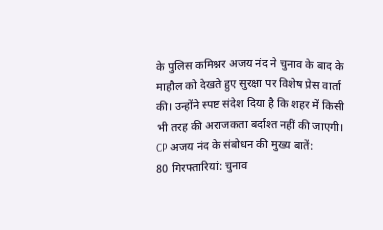के पुलिस कमिश्नर अजय नंद ने चुनाव के बाद के माहौल को देखते हुए सुरक्षा पर विशेष प्रेस वार्ता की। उन्होंने स्पष्ट संदेश दिया है कि शहर में किसी भी तरह की अराजकता बर्दाश्त नहीं की जाएगी।
CP अजय नंद के संबोधन की मुख्य बातें:
80 गिरफ्तारियां: चुनाव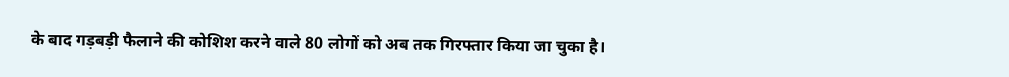के बाद गड़बड़ी फैलाने की कोशिश करने वाले 80 लोगों को अब तक गिरफ्तार किया जा चुका है।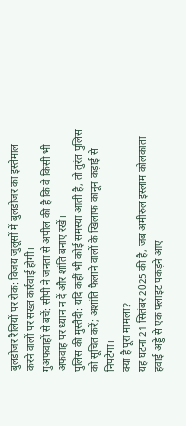बुलडोजर रैलियों पर रोक: विजय जुलूसों में बुलडोजर का इस्तेमाल करने वालों पर सख्त कार्रवाई होगी।
गुअफवाहों से बचें: सीपी ने जनता से अपील की है कि वे किसी भी अफवाह पर ध्यान न दें और शांति बनाए रखें।
पुलिस की मुस्तैदी: यदि कहीं भी कोई समस्या आती है, तो तुरंत पुलिस को सूचित करें; अशांति फैलाने वालों के खिलाफ कानून कड़ाई से निपटेगा।
क्या है पूरा मामला?
यह घटना 21 सितंबर 2025 की है, जब अमीरुल इस्लाम कोलकाता हवाई अड्डे से एक फ्लाइट पकड़ने आए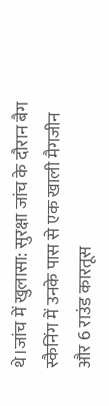थे।जांच में खुलासा: सुरक्षा जांच के दौरान बैग स्कैनिंग में उनके पास से एक खाली मैगजीन और 6 राउंड कारतूस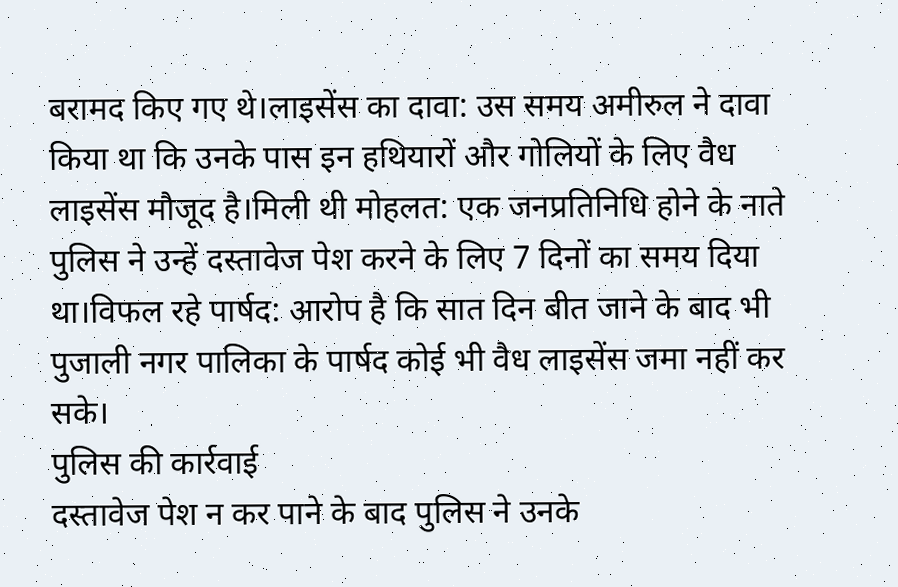बरामद किए गए थे।लाइसेंस का दावा: उस समय अमीरुल ने दावा किया था कि उनके पास इन हथियारों और गोलियों के लिए वैध लाइसेंस मौजूद है।मिली थी मोहलत: एक जनप्रतिनिधि होने के नाते पुलिस ने उन्हें दस्तावेज पेश करने के लिए 7 दिनों का समय दिया था।विफल रहे पार्षद: आरोप है कि सात दिन बीत जाने के बाद भी पुजाली नगर पालिका के पार्षद कोई भी वैध लाइसेंस जमा नहीं कर सके।
पुलिस की कार्रवाई
दस्तावेज पेश न कर पाने के बाद पुलिस ने उनके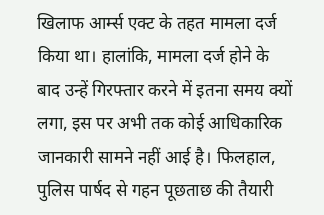खिलाफ आर्म्स एक्ट के तहत मामला दर्ज किया था। हालांकि, मामला दर्ज होने के बाद उन्हें गिरफ्तार करने में इतना समय क्यों लगा, इस पर अभी तक कोई आधिकारिक जानकारी सामने नहीं आई है। फिलहाल, पुलिस पार्षद से गहन पूछताछ की तैयारी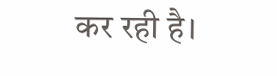कर रही है।